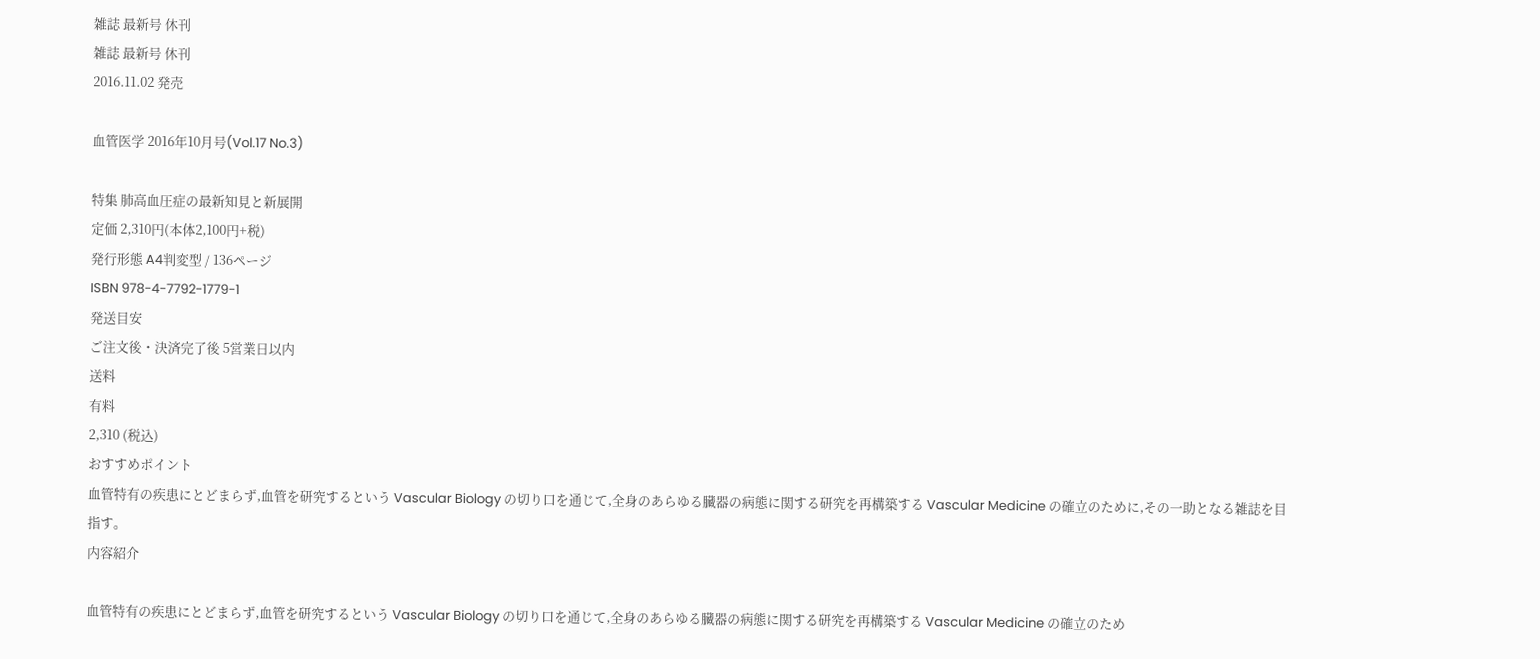雑誌 最新号 休刊
雑誌 最新号 休刊
2016.11.02 発売

血管医学 2016年10月号(Vol.17 No.3)

特集 肺高血圧症の最新知見と新展開
定価 2,310円(本体2,100円+税)
発行形態 A4判変型 / 136ページ
ISBN 978-4-7792-1779-1
発送目安
ご注文後・決済完了後 5営業日以内
送料
有料
2,310 (税込)
おすすめポイント
血管特有の疾患にとどまらず,血管を研究するという Vascular Biology の切り口を通じて,全身のあらゆる臓器の病態に関する研究を再構築する Vascular Medicine の確立のために,その一助となる雑誌を目指す。
内容紹介

血管特有の疾患にとどまらず,血管を研究するという Vascular Biology の切り口を通じて,全身のあらゆる臓器の病態に関する研究を再構築する Vascular Medicine の確立のため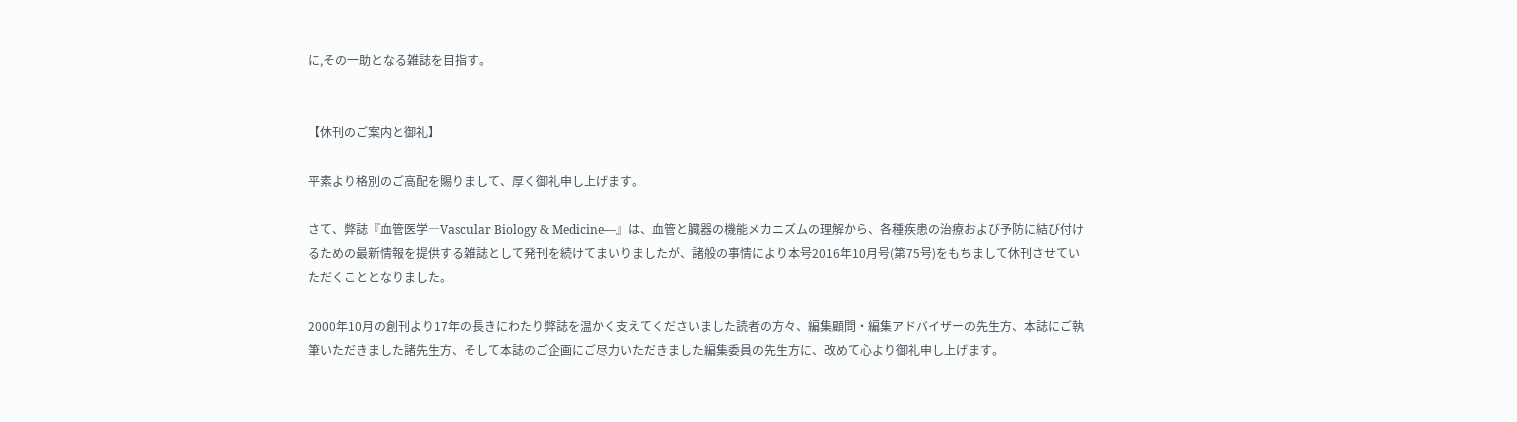に,その一助となる雑誌を目指す。


【休刊のご案内と御礼】

平素より格別のご高配を賜りまして、厚く御礼申し上げます。

さて、弊誌『血管医学―Vascular Biology & Medicine―』は、血管と臓器の機能メカニズムの理解から、各種疾患の治療および予防に結び付けるための最新情報を提供する雑誌として発刊を続けてまいりましたが、諸般の事情により本号2016年10月号(第75号)をもちまして休刊させていただくこととなりました。

2000年10月の創刊より17年の長きにわたり弊誌を温かく支えてくださいました読者の方々、編集顧問・編集アドバイザーの先生方、本誌にご執筆いただきました諸先生方、そして本誌のご企画にご尽力いただきました編集委員の先生方に、改めて心より御礼申し上げます。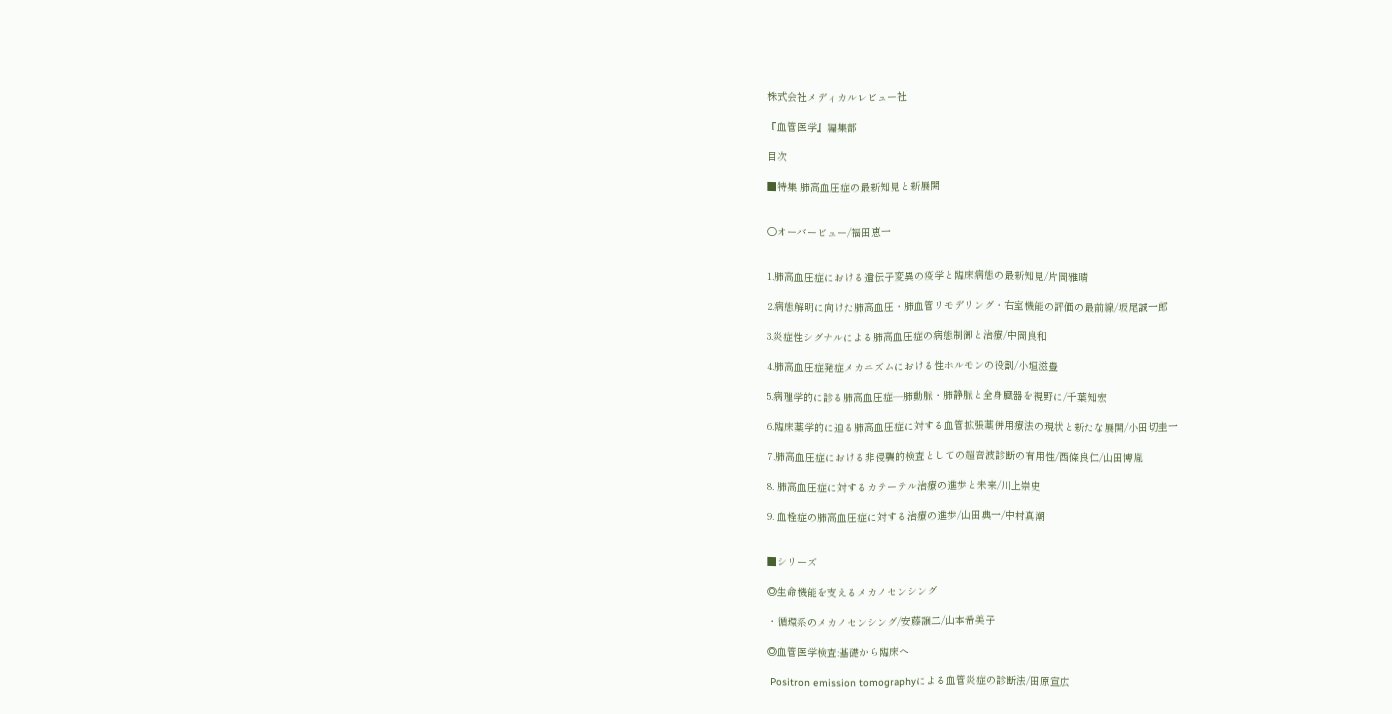株式会社メディカルレビュー社

『血管医学』編集部

目次

■特集 肺高血圧症の最新知見と新展開


○オーバービュー/福田恵一


1.肺高血圧症における遺伝子変異の疫学と臨床病態の最新知見/片岡雅晴

2.病態解明に向けた肺高血圧・肺血管リモデリング・右室機能の評価の最前線/坂尾誠一郎

3.炎症性シグナルによる肺高血圧症の病態制御と治療/中岡良和

4.肺高血圧症発症メカニズムにおける性ホルモンの役割/小垣滋豊

5.病理学的に診る肺高血圧症―肺動脈・肺静脈と全身臓器を視野に/千葉知宏

6.臨床薬学的に迫る肺高血圧症に対する血管拡張薬併用療法の現状と新たな展開/小田切圭一

7.肺高血圧症における非侵襲的検査としての超音波診断の有用性/西條良仁/山田博胤

8. 肺高血圧症に対するカテーテル治療の進歩と未来/川上崇史

9. 血栓症の肺高血圧症に対する治療の進歩/山田典一/中村真潮


■シリーズ

◎生命機能を支えるメカノセンシング

・循環系のメカノセンシング/安藤譲二/山本希美子

◎血管医学検査:基礎から臨床へ

 Positron emission tomographyによる血管炎症の診断法/田原宣広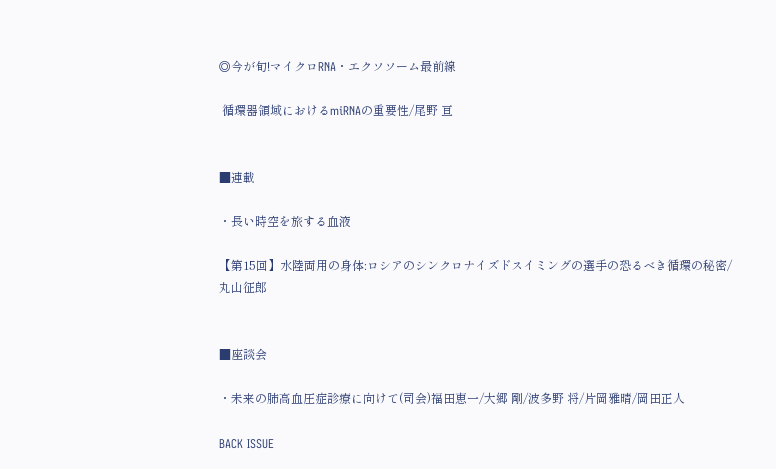◎今が旬!マイクロRNA・エクソソーム最前線

 循環器領域におけるmiRNAの重要性/尾野 亘


■連載

・長い時空を旅する血液

【第15回】水陸両用の身体:ロシアのシンクロナイズドスイミングの選手の恐るべき循環の秘密/丸山征郎


■座談会

・未来の肺高血圧症診療に向けて(司会)福田恵一/大郷 剛/波多野 将/片岡雅晴/岡田正人

BACK ISSUE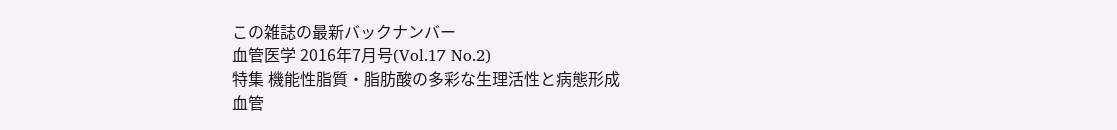この雑誌の最新バックナンバー
血管医学 2016年7月号(Vol.17 No.2)
特集 機能性脂質・脂肪酸の多彩な生理活性と病態形成
血管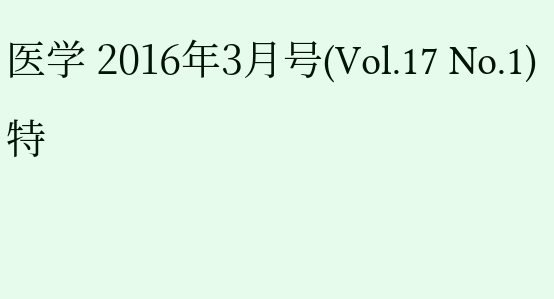医学 2016年3月号(Vol.17 No.1)
特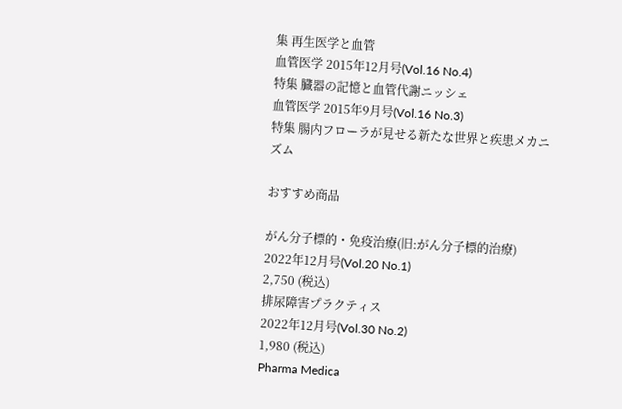集 再生医学と血管
血管医学 2015年12月号(Vol.16 No.4)
特集 臓器の記憶と血管代謝ニッシェ
血管医学 2015年9月号(Vol.16 No.3)
特集 腸内フローラが見せる新たな世界と疾患メカニズム

おすすめ商品

がん分子標的・免疫治療(旧:がん分子標的治療)
2022年12月号(Vol.20 No.1)
2,750 (税込)
排尿障害プラクティス
2022年12月号(Vol.30 No.2)
1,980 (税込)
Pharma Medica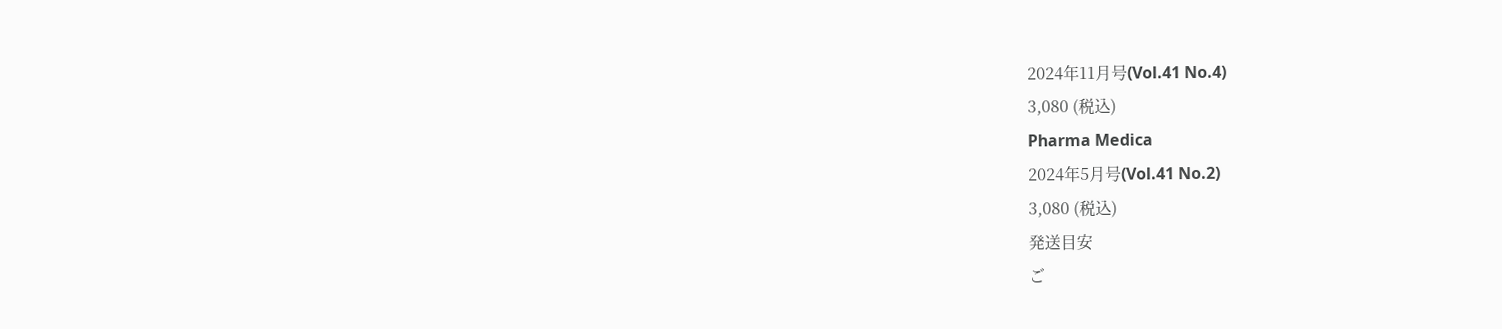2024年11月号(Vol.41 No.4)
3,080 (税込)
Pharma Medica
2024年5月号(Vol.41 No.2)
3,080 (税込)
発送目安
ご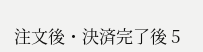注文後・決済完了後 5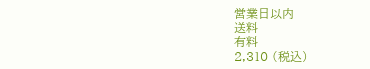営業日以内
送料
有料
2,310 (税込)